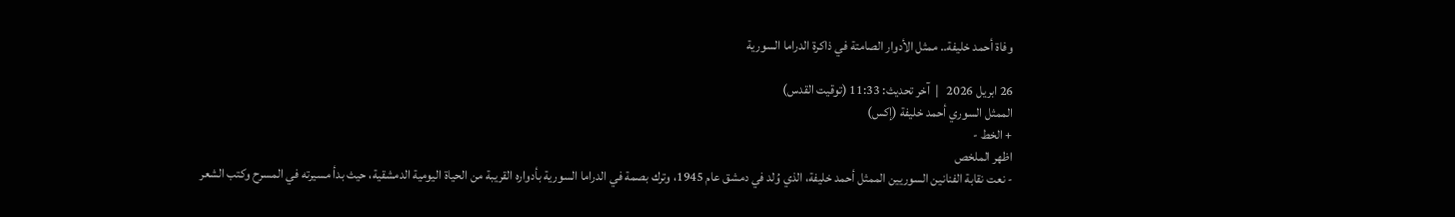وفاة أحمد خليفة.. ممثل الأدوار الصامتة في ذاكرة الدراما السورية

26 ابريل 2026   |  آخر تحديث: 11:33 (توقيت القدس)
الممثل السوري أحمد خليفة (إكس)
+ الخط -
اظهر الملخص
- نعت نقابة الفنانين السوريين الممثل أحمد خليفة، الذي وُلد في دمشق عام 1945، وترك بصمة في الدراما السورية بأدواره القريبة من الحياة اليومية الدمشقية، حيث بدأ مسيرته في المسرح وكتب الشعر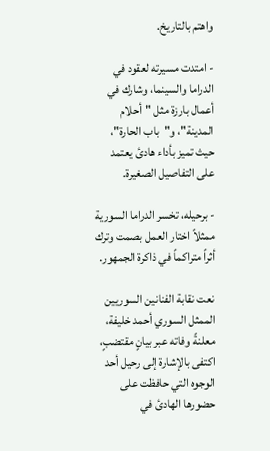واهتم بالتاريخ.

- امتدت مسيرته لعقود في الدراما والسينما، وشارك في أعمال بارزة مثل "أحلام المدينة"، و"باب الحارة"، حيث تميز بأداء هادئ يعتمد على التفاصيل الصغيرة.

- برحيله، تخسر الدراما السورية ممثلاً اختار العمل بصمت وترك أثراً متراكماً في ذاكرة الجمهور.

نعت نقابة الفنانين السوريين الممثل السوري أحمد خليفة، معلنةً وفاته عبر بيانٍ مقتضبٍ، اكتفى بالإشارة إلى رحيل أحد الوجوه التي حافظت على حضورها الهادئ في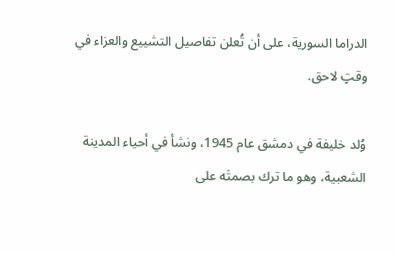الدراما السورية، على أن تُعلن تفاصيل التشييع والعزاء في وقتٍ لاحق.

وُلد خليفة في دمشق عام 1945، ونشأ في أحياء المدينة الشعبية، وهو ما ترك بصمتَه على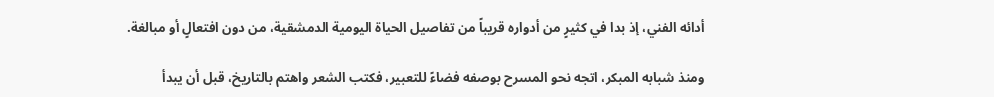أدائه الفني، إذ بدا في كثيرٍ من أدواره قريباً من تفاصيل الحياة اليومية الدمشقية، من دون افتعالٍ أو مبالغة.

ومنذ شبابه المبكر، اتجه نحو المسرح بوصفه فضاءً للتعبير، فكتب الشعر واهتم بالتاريخ، قبل أن يبدأ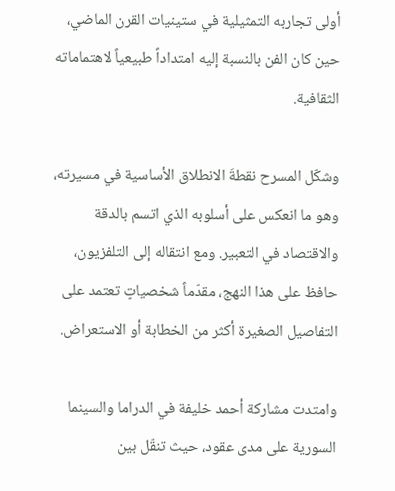أولى تجاربه التمثيلية في ستينيات القرن الماضي، حين كان الفن بالنسبة إليه امتداداً طبيعياً لاهتماماته الثقافية.

وشكّل المسرح نقطةَ الانطلاق الأساسية في مسيرته، وهو ما انعكس على أسلوبه الذي اتسم بالدقة والاقتصاد في التعبير. ومع انتقاله إلى التلفزيون، حافظ على هذا النهج، مقدّماً شخصياتٍ تعتمد على التفاصيل الصغيرة أكثر من الخطابة أو الاستعراض.

وامتدت مشاركة أحمد خليفة في الدراما والسينما السورية على مدى عقود، حيث تنقّل بين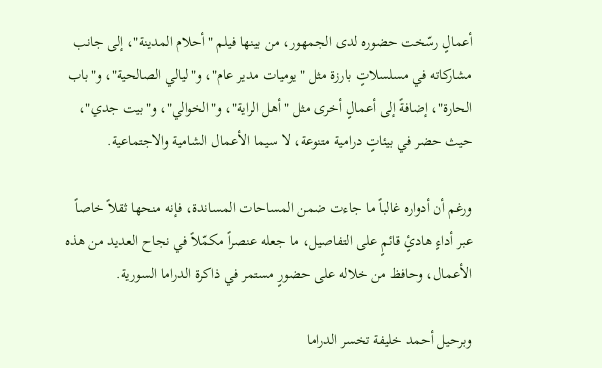أعمالٍ رسّخت حضوره لدى الجمهور، من بينها فيلم "أحلام المدينة"، إلى جانب مشاركاته في مسلسلاتٍ بارزة مثل "يوميات مدير عام"، و"ليالي الصالحية"، و"باب الحارة"، إضافةً إلى أعمالٍ أخرى مثل "أهل الراية"، و"الخوالي"، و"بيت جدي"، حيث حضر في بيئاتٍ درامية متنوعة، لا سيما الأعمال الشامية والاجتماعية.

ورغم أن أدواره غالباً ما جاءت ضمن المساحات المساندة، فإنه منحها ثقلاً خاصاً عبر أداءٍ هادئٍ قائمٍ على التفاصيل، ما جعله عنصراً مكمّلاً في نجاح العديد من هذه الأعمال، وحافظ من خلاله على حضورٍ مستمر في ذاكرة الدراما السورية.

وبرحيل أحمد خليفة تخسر الدراما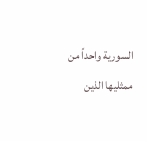السورية واحداً من ممثليها الذين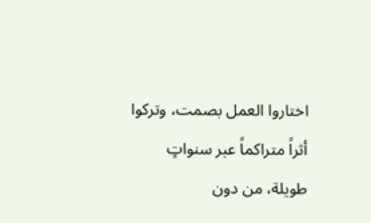اختاروا العمل بصمت، وتركوا أثراً متراكماً عبر سنواتٍ طويلة، من دون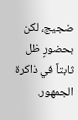ضجيج، لكن بحضورٍ ظل ثابتاً في ذاكرة الجمهور.